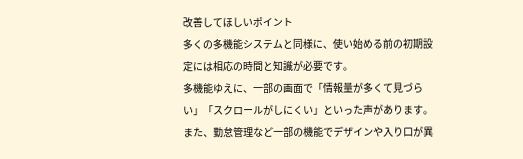改善してほしいポイント
多くの多機能システムと同様に、使い始める前の初期設定には相応の時間と知識が必要です。
多機能ゆえに、一部の画面で「情報量が多くて見づらい」「スクロールがしにくい」といった声があります。
また、勤怠管理など一部の機能でデザインや入り口が異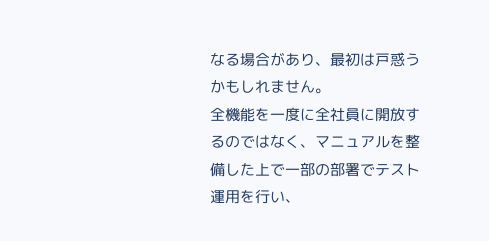なる場合があり、最初は戸惑うかもしれません。
全機能を一度に全社員に開放するのではなく、マニュアルを整備した上で一部の部署でテスト運用を行い、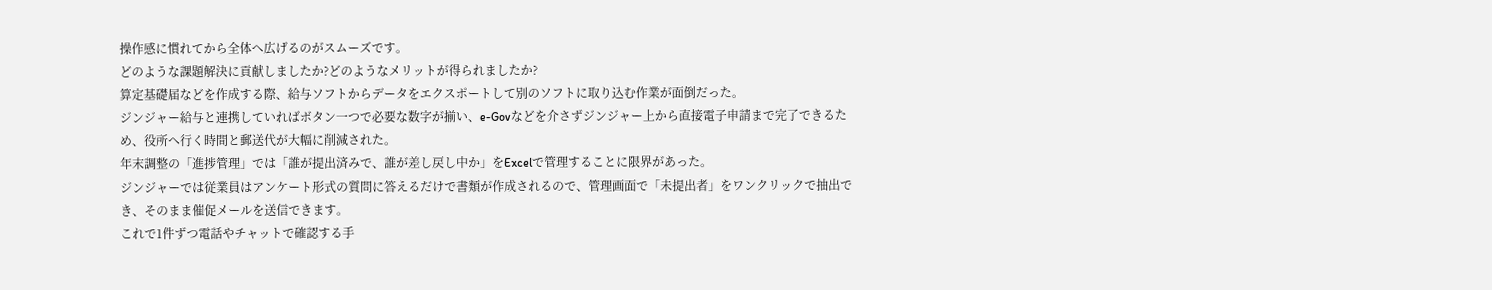操作感に慣れてから全体へ広げるのがスムーズです。
どのような課題解決に貢献しましたか?どのようなメリットが得られましたか?
算定基礎届などを作成する際、給与ソフトからデータをエクスポートして別のソフトに取り込む作業が面倒だった。
ジンジャー給与と連携していればボタン一つで必要な数字が揃い、e-Govなどを介さずジンジャー上から直接電子申請まで完了できるため、役所へ行く時間と郵送代が大幅に削減された。
年末調整の「進捗管理」では「誰が提出済みで、誰が差し戻し中か」をExcelで管理することに限界があった。
ジンジャーでは従業員はアンケート形式の質問に答えるだけで書類が作成されるので、管理画面で「未提出者」をワンクリックで抽出でき、そのまま催促メールを送信できます。
これで1件ずつ電話やチャットで確認する手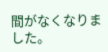間がなくなりました。